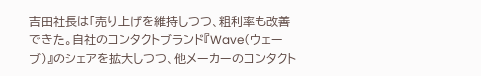吉田社長は「売り上げを維持しつつ、粗利率も改善できた。自社のコンタクトブランド『Wave(ウェーブ)』のシェアを拡大しつつ、他メーカーのコンタクト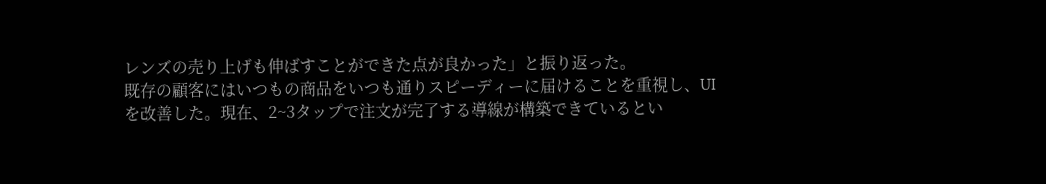レンズの売り上げも伸ばすことができた点が良かった」と振り返った。
既存の顧客にはいつもの商品をいつも通りスピーディーに届けることを重視し、UIを改善した。現在、2~3タップで注文が完了する導線が構築できているとい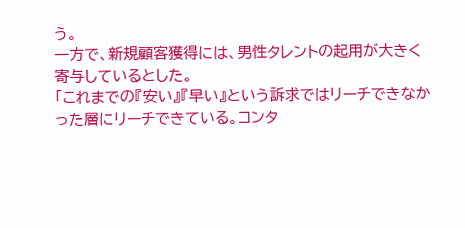う。
一方で、新規顧客獲得には、男性タレントの起用が大きく寄与しているとした。
「これまでの『安い』『早い』という訴求ではリーチできなかった層にリーチできている。コンタ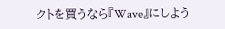クトを買うなら『Wave』にしよう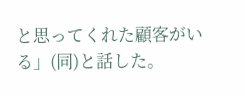と思ってくれた顧客がいる」(同)と話した。